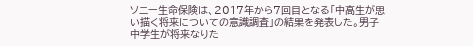ソニー生命保険は、2017年から7回目となる「中高生が思い描く将来についての意識調査」の結果を発表した。男子中学生が将来なりた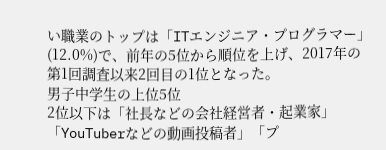い職業のトップは「ITエンジニア・プログラマー」(12.0%)で、前年の5位から順位を上げ、2017年の第1回調査以来2回目の1位となった。
男子中学生の上位5位
2位以下は「社長などの会社経営者・起業家」「YouTuberなどの動画投稿者」「プ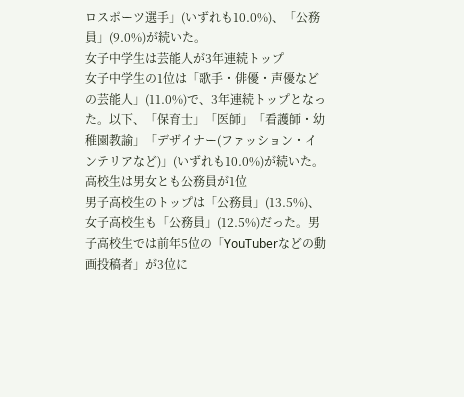ロスポーツ選手」(いずれも10.0%)、「公務員」(9.0%)が続いた。
女子中学生は芸能人が3年連続トップ
女子中学生の1位は「歌手・俳優・声優などの芸能人」(11.0%)で、3年連続トップとなった。以下、「保育士」「医師」「看護師・幼稚園教諭」「デザイナー(ファッション・インテリアなど)」(いずれも10.0%)が続いた。
高校生は男女とも公務員が1位
男子高校生のトップは「公務員」(13.5%)、女子高校生も「公務員」(12.5%)だった。男子高校生では前年5位の「YouTuberなどの動画投稿者」が3位に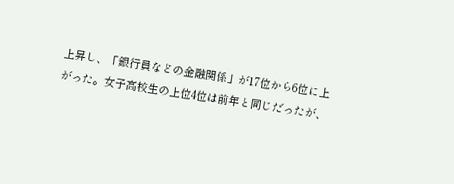上昇し、「銀行員などの金融関係」が17位から6位に上がった。女子高校生の上位4位は前年と同じだったが、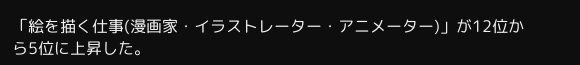「絵を描く仕事(漫画家・イラストレーター・アニメーター)」が12位から5位に上昇した。